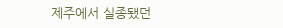제주에서 실종됐던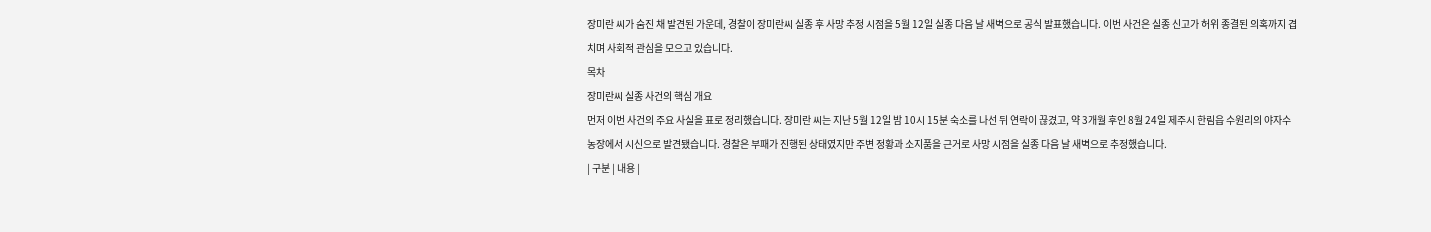장미란 씨가 숨진 채 발견된 가운데, 경찰이 장미란씨 실종 후 사망 추정 시점을 5월 12일 실종 다음 날 새벽으로 공식 발표했습니다. 이번 사건은 실종 신고가 허위 종결된 의혹까지 겹치며 사회적 관심을 모으고 있습니다.
목차
장미란씨 실종 사건의 핵심 개요
먼저 이번 사건의 주요 사실을 표로 정리했습니다. 장미란 씨는 지난 5월 12일 밤 10시 15분 숙소를 나선 뒤 연락이 끊겼고, 약 3개월 후인 8월 24일 제주시 한림읍 수원리의 야자수 농장에서 시신으로 발견됐습니다. 경찰은 부패가 진행된 상태였지만 주변 정황과 소지품을 근거로 사망 시점을 실종 다음 날 새벽으로 추정했습니다.
| 구분 | 내용 |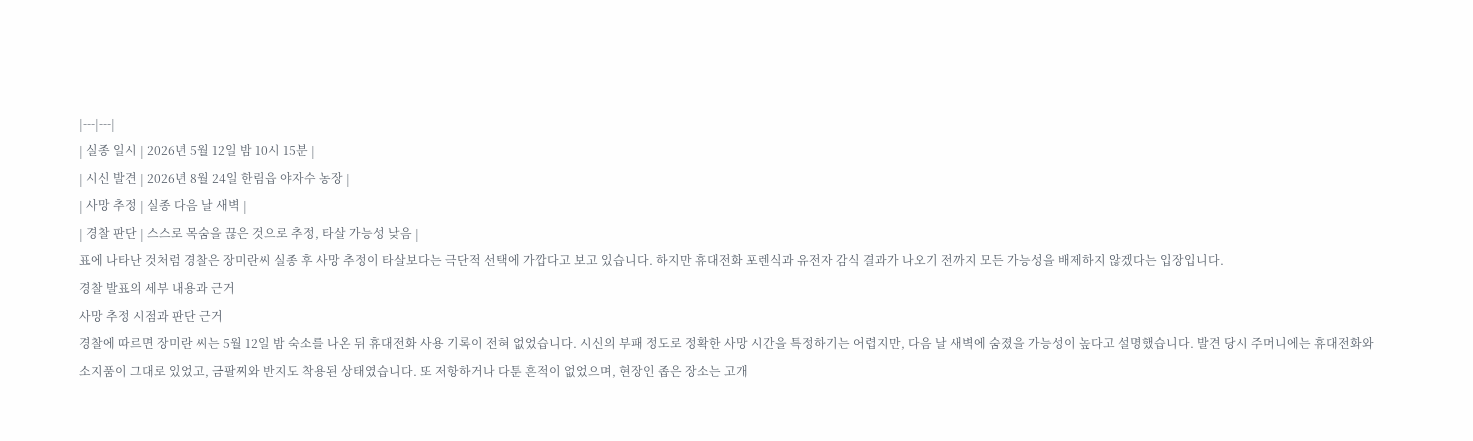|---|---|
| 실종 일시 | 2026년 5월 12일 밤 10시 15분 |
| 시신 발견 | 2026년 8월 24일 한림읍 야자수 농장 |
| 사망 추정 | 실종 다음 날 새벽 |
| 경찰 판단 | 스스로 목숨을 끊은 것으로 추정, 타살 가능성 낮음 |
표에 나타난 것처럼 경찰은 장미란씨 실종 후 사망 추정이 타살보다는 극단적 선택에 가깝다고 보고 있습니다. 하지만 휴대전화 포렌식과 유전자 감식 결과가 나오기 전까지 모든 가능성을 배제하지 않겠다는 입장입니다.
경찰 발표의 세부 내용과 근거
사망 추정 시점과 판단 근거
경찰에 따르면 장미란 씨는 5월 12일 밤 숙소를 나온 뒤 휴대전화 사용 기록이 전혀 없었습니다. 시신의 부패 정도로 정확한 사망 시간을 특정하기는 어렵지만, 다음 날 새벽에 숨졌을 가능성이 높다고 설명했습니다. 발견 당시 주머니에는 휴대전화와 소지품이 그대로 있었고, 금팔찌와 반지도 착용된 상태였습니다. 또 저항하거나 다툰 흔적이 없었으며, 현장인 좁은 장소는 고개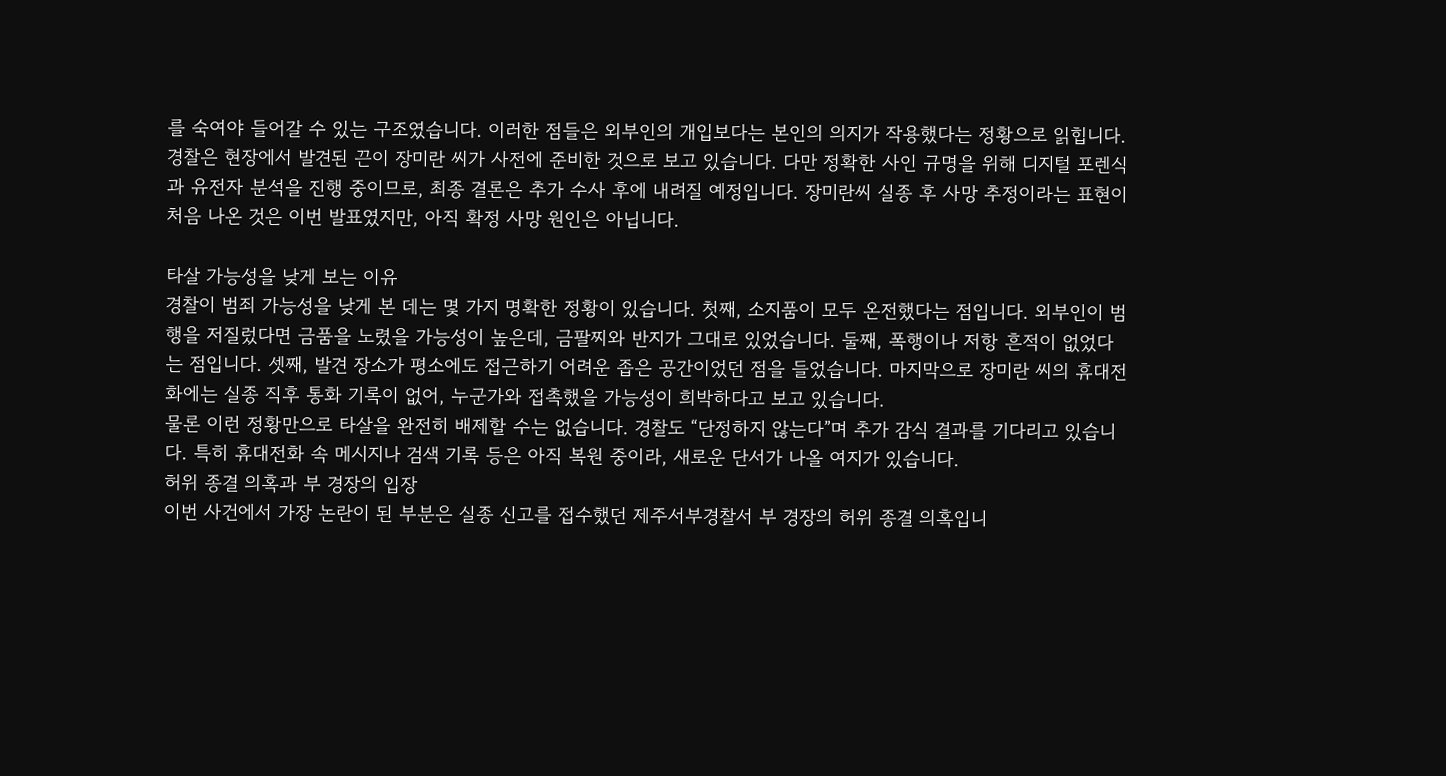를 숙여야 들어갈 수 있는 구조였습니다. 이러한 점들은 외부인의 개입보다는 본인의 의지가 작용했다는 정황으로 읽힙니다.
경찰은 현장에서 발견된 끈이 장미란 씨가 사전에 준비한 것으로 보고 있습니다. 다만 정확한 사인 규명을 위해 디지털 포렌식과 유전자 분석을 진행 중이므로, 최종 결론은 추가 수사 후에 내려질 예정입니다. 장미란씨 실종 후 사망 추정이라는 표현이 처음 나온 것은 이번 발표였지만, 아직 확정 사망 원인은 아닙니다.

타살 가능성을 낮게 보는 이유
경찰이 범죄 가능성을 낮게 본 데는 몇 가지 명확한 정황이 있습니다. 첫째, 소지품이 모두 온전했다는 점입니다. 외부인이 범행을 저질렀다면 금품을 노렸을 가능성이 높은데, 금팔찌와 반지가 그대로 있었습니다. 둘째, 폭행이나 저항 흔적이 없었다는 점입니다. 셋째, 발견 장소가 평소에도 접근하기 어려운 좁은 공간이었던 점을 들었습니다. 마지막으로 장미란 씨의 휴대전화에는 실종 직후 통화 기록이 없어, 누군가와 접촉했을 가능성이 희박하다고 보고 있습니다.
물론 이런 정황만으로 타살을 완전히 배제할 수는 없습니다. 경찰도 “단정하지 않는다”며 추가 감식 결과를 기다리고 있습니다. 특히 휴대전화 속 메시지나 검색 기록 등은 아직 복원 중이라, 새로운 단서가 나올 여지가 있습니다.
허위 종결 의혹과 부 경장의 입장
이번 사건에서 가장 논란이 된 부분은 실종 신고를 접수했던 제주서부경찰서 부 경장의 허위 종결 의혹입니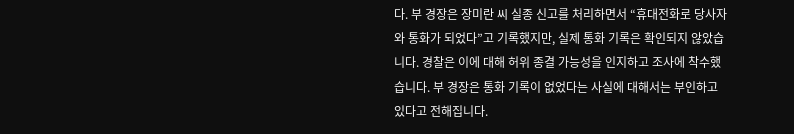다. 부 경장은 장미란 씨 실종 신고를 처리하면서 “휴대전화로 당사자와 통화가 되었다”고 기록했지만, 실제 통화 기록은 확인되지 않았습니다. 경찰은 이에 대해 허위 종결 가능성을 인지하고 조사에 착수했습니다. 부 경장은 통화 기록이 없었다는 사실에 대해서는 부인하고 있다고 전해집니다.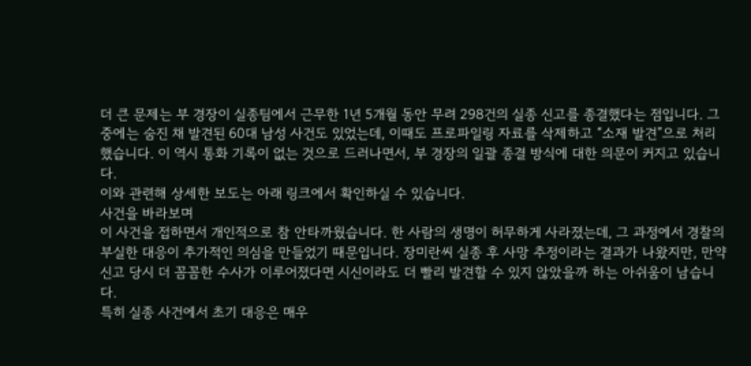더 큰 문제는 부 경장이 실종팀에서 근무한 1년 5개월 동안 무려 298건의 실종 신고를 종결했다는 점입니다. 그중에는 숨진 채 발견된 60대 남성 사건도 있었는데, 이때도 프로파일링 자료를 삭제하고 “소재 발견”으로 처리했습니다. 이 역시 통화 기록이 없는 것으로 드러나면서, 부 경장의 일괄 종결 방식에 대한 의문이 커지고 있습니다.
이와 관련해 상세한 보도는 아래 링크에서 확인하실 수 있습니다.
사건을 바라보며
이 사건을 접하면서 개인적으로 참 안타까웠습니다. 한 사람의 생명이 허무하게 사라졌는데, 그 과정에서 경찰의 부실한 대응이 추가적인 의심을 만들었기 때문입니다. 장미란씨 실종 후 사망 추정이라는 결과가 나왔지만, 만약 신고 당시 더 꼼꼼한 수사가 이루어졌다면 시신이라도 더 빨리 발견할 수 있지 않았을까 하는 아쉬움이 남습니다.
특히 실종 사건에서 초기 대응은 매우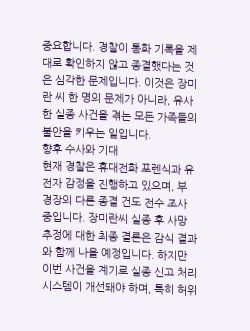중요합니다. 경찰이 통화 기록을 제대로 확인하지 않고 종결했다는 것은 심각한 문제입니다. 이것은 장미란 씨 한 명의 문제가 아니라, 유사한 실종 사건을 겪는 모든 가족들의 불안을 키우는 일입니다.
향후 수사와 기대
현재 경찰은 휴대전화 포렌식과 유전자 감정을 진행하고 있으며, 부 경장의 다른 종결 건도 전수 조사 중입니다. 장미란씨 실종 후 사망 추정에 대한 최종 결론은 감식 결과와 함께 나올 예정입니다. 하지만 이번 사건을 계기로 실종 신고 처리 시스템이 개선돼야 하며, 특히 허위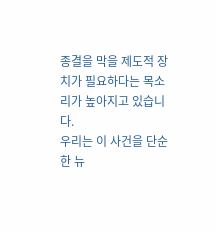종결을 막을 제도적 장치가 필요하다는 목소리가 높아지고 있습니다.
우리는 이 사건을 단순한 뉴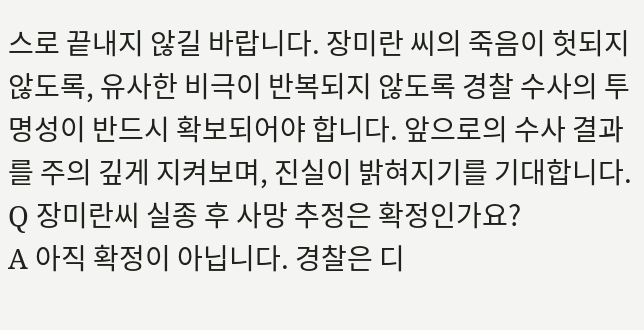스로 끝내지 않길 바랍니다. 장미란 씨의 죽음이 헛되지 않도록, 유사한 비극이 반복되지 않도록 경찰 수사의 투명성이 반드시 확보되어야 합니다. 앞으로의 수사 결과를 주의 깊게 지켜보며, 진실이 밝혀지기를 기대합니다.
Q 장미란씨 실종 후 사망 추정은 확정인가요?
A 아직 확정이 아닙니다. 경찰은 디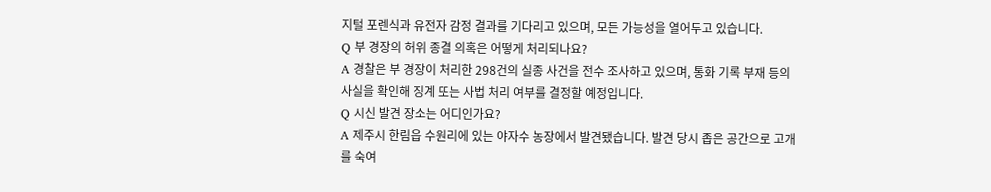지털 포렌식과 유전자 감정 결과를 기다리고 있으며, 모든 가능성을 열어두고 있습니다.
Q 부 경장의 허위 종결 의혹은 어떻게 처리되나요?
A 경찰은 부 경장이 처리한 298건의 실종 사건을 전수 조사하고 있으며, 통화 기록 부재 등의 사실을 확인해 징계 또는 사법 처리 여부를 결정할 예정입니다.
Q 시신 발견 장소는 어디인가요?
A 제주시 한림읍 수원리에 있는 야자수 농장에서 발견됐습니다. 발견 당시 좁은 공간으로 고개를 숙여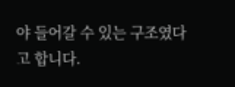야 들어갈 수 있는 구조였다고 합니다.